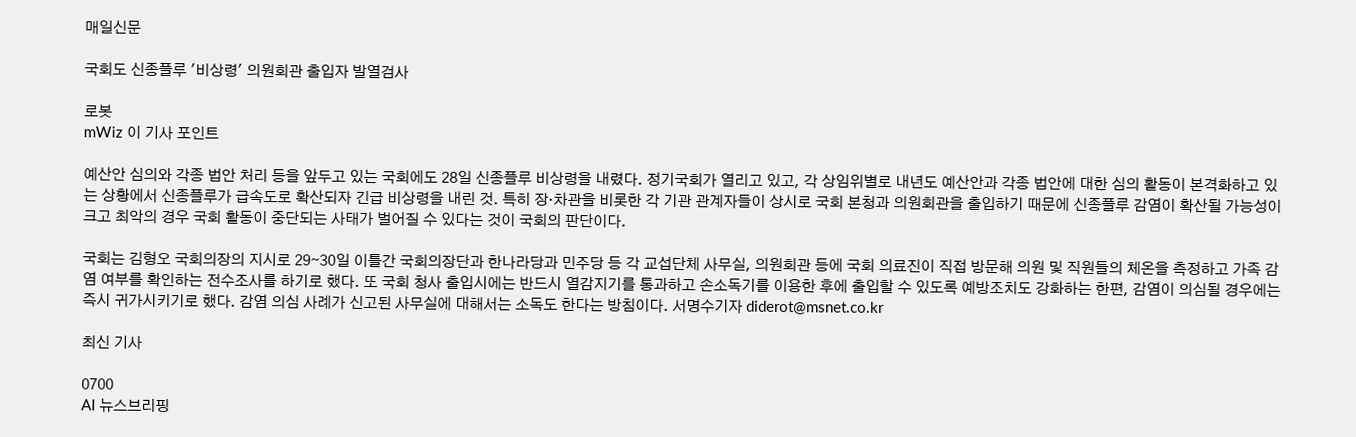매일신문

국회도 신종플루 '비상령' 의원회관 출입자 발열검사

로봇
mWiz 이 기사 포인트

예산안 심의와 각종 법안 처리 등을 앞두고 있는 국회에도 28일 신종플루 비상령을 내렸다. 정기국회가 열리고 있고, 각 상임위별로 내년도 예산안과 각종 법안에 대한 심의 활동이 본격화하고 있는 상황에서 신종플루가 급속도로 확산되자 긴급 비상령을 내린 것. 특히 장·차관을 비롯한 각 기관 관계자들이 상시로 국회 본청과 의원회관을 출입하기 때문에 신종플루 감염이 확산될 가능성이 크고 최악의 경우 국회 활동이 중단되는 사태가 벌어질 수 있다는 것이 국회의 판단이다.

국회는 김형오 국회의장의 지시로 29∼30일 이틀간 국회의장단과 한나라당과 민주당 등 각 교섭단체 사무실, 의원회관 등에 국회 의료진이 직접 방문해 의원 및 직원들의 체온을 측정하고 가족 감염 여부를 확인하는 전수조사를 하기로 했다. 또 국회 청사 출입시에는 반드시 열감지기를 통과하고 손소독기를 이용한 후에 출입할 수 있도록 예방조치도 강화하는 한편, 감염이 의심될 경우에는 즉시 귀가시키기로 했다. 감염 의심 사례가 신고된 사무실에 대해서는 소독도 한다는 방침이다. 서명수기자 diderot@msnet.co.kr

최신 기사

0700
AI 뉴스브리핑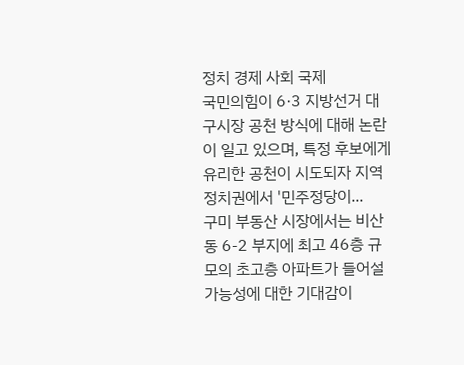정치 경제 사회 국제
국민의힘이 6·3 지방선거 대구시장 공천 방식에 대해 논란이 일고 있으며, 특정 후보에게 유리한 공천이 시도되자 지역 정치권에서 '민주정당이...
구미 부동산 시장에서는 비산동 6-2 부지에 최고 46층 규모의 초고층 아파트가 들어설 가능성에 대한 기대감이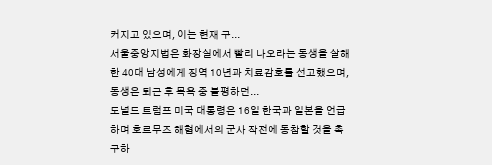커지고 있으며, 이는 현재 구...
서울중앙지법은 화장실에서 빨리 나오라는 동생을 살해한 40대 남성에게 징역 10년과 치료감호를 선고했으며, 동생은 퇴근 후 목욕 중 불평하던...
도널드 트럼프 미국 대통령은 16일 한국과 일본을 언급하며 호르무즈 해협에서의 군사 작전에 동참할 것을 촉구하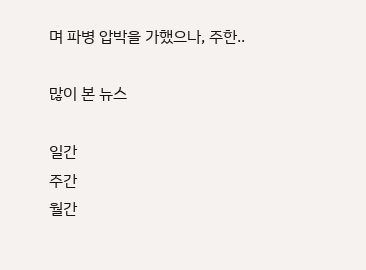며 파병 압박을 가했으나, 주한..

많이 본 뉴스

일간
주간
월간